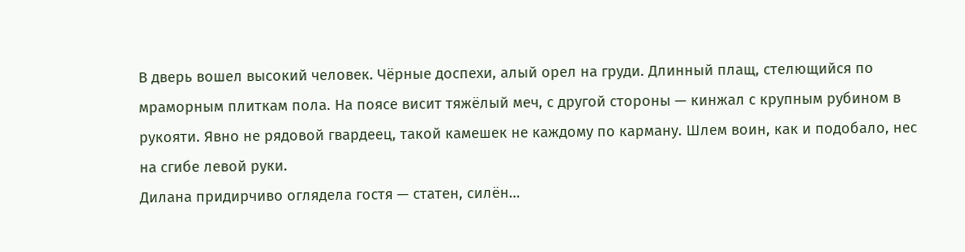В дверь вошел высокий человек. Чёрные доспехи, алый орел на груди. Длинный плащ, стелющийся по мраморным плиткам пола. На поясе висит тяжёлый меч, с другой стороны — кинжал с крупным рубином в рукояти. Явно не рядовой гвардеец, такой камешек не каждому по карману. Шлем воин, как и подобало, нес на сгибе левой руки.
Дилана придирчиво оглядела гостя — статен, силён…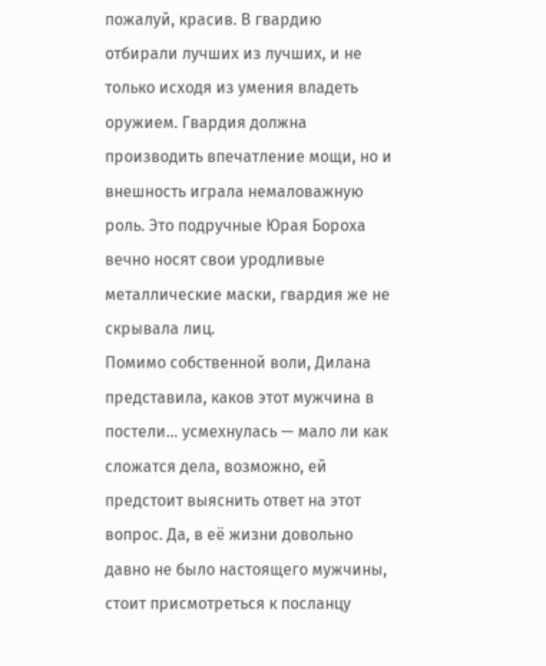пожалуй, красив. В гвардию отбирали лучших из лучших, и не только исходя из умения владеть оружием. Гвардия должна производить впечатление мощи, но и внешность играла немаловажную роль. Это подручные Юрая Бороха вечно носят свои уродливые металлические маски, гвардия же не скрывала лиц.
Помимо собственной воли, Дилана представила, каков этот мужчина в постели… усмехнулась — мало ли как сложатся дела, возможно, ей предстоит выяснить ответ на этот вопрос. Да, в её жизни довольно давно не было настоящего мужчины, стоит присмотреться к посланцу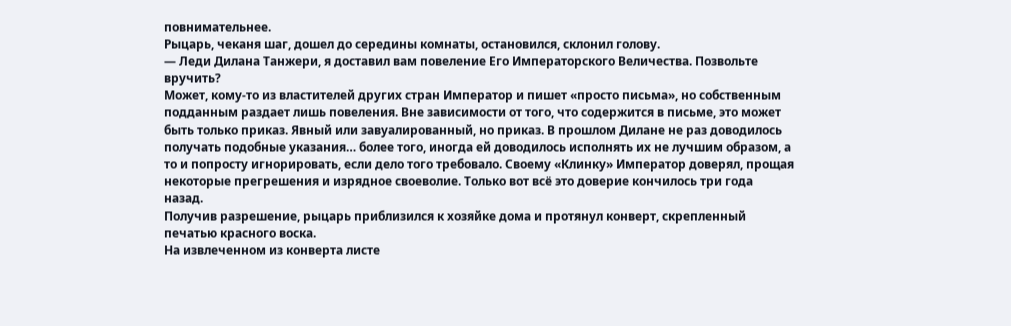повнимательнее.
Рыцарь, чеканя шаг, дошел до середины комнаты, остановился, склонил голову.
— Леди Дилана Танжери, я доставил вам повеление Его Императорского Величества. Позвольте вручить?
Может, кому-то из властителей других стран Император и пишет «просто письма», но собственным подданным раздает лишь повеления. Вне зависимости от того, что содержится в письме, это может быть только приказ. Явный или завуалированный, но приказ. В прошлом Дилане не раз доводилось получать подобные указания… более того, иногда ей доводилось исполнять их не лучшим образом, а то и попросту игнорировать, если дело того требовало. Своему «Клинку» Император доверял, прощая некоторые прегрешения и изрядное своеволие. Только вот всё это доверие кончилось три года назад.
Получив разрешение, рыцарь приблизился к хозяйке дома и протянул конверт, скрепленный печатью красного воска.
На извлеченном из конверта листе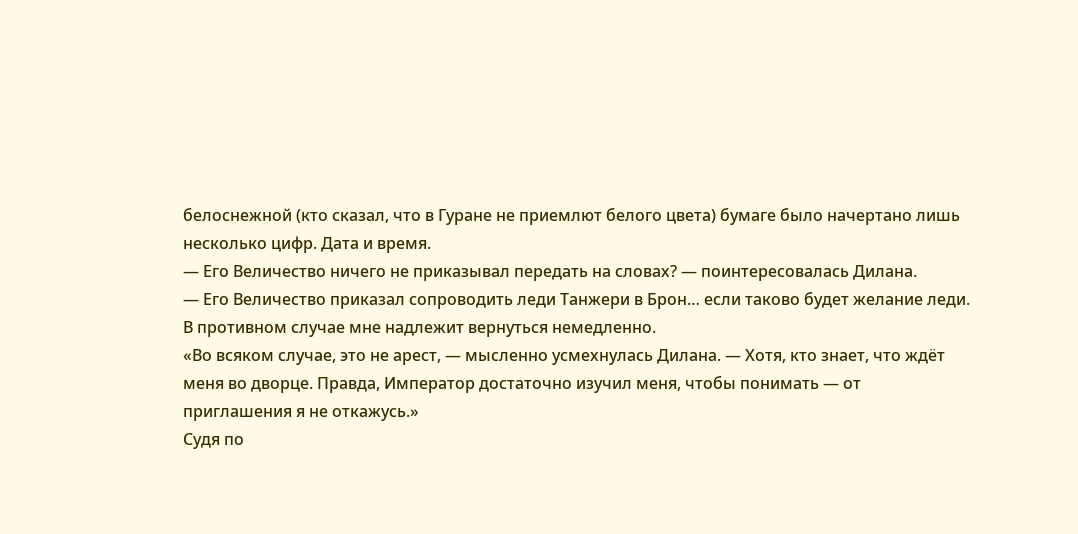белоснежной (кто сказал, что в Гуране не приемлют белого цвета) бумаге было начертано лишь несколько цифр. Дата и время.
— Его Величество ничего не приказывал передать на словах? — поинтересовалась Дилана.
— Его Величество приказал сопроводить леди Танжери в Брон… если таково будет желание леди. В противном случае мне надлежит вернуться немедленно.
«Во всяком случае, это не арест, — мысленно усмехнулась Дилана. — Хотя, кто знает, что ждёт меня во дворце. Правда, Император достаточно изучил меня, чтобы понимать — от приглашения я не откажусь.»
Судя по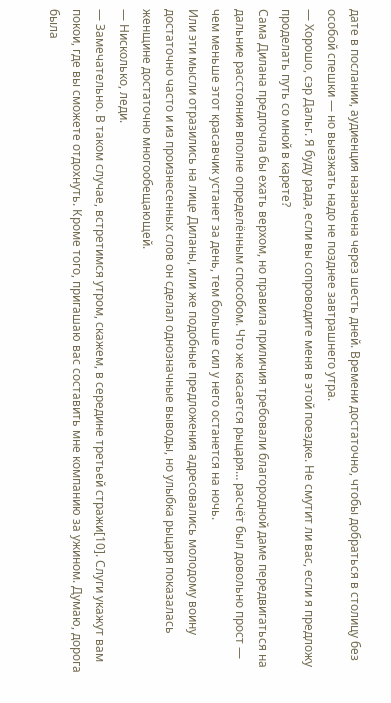дате в послании, аудиенция назначена через шесть дней. Времени достаточно, чтобы добраться в столицу без особой спешки — но выезжать надо не позднее завтрашнего утра.
— Хорошо, сэр Дальг. Я буду рада, если вы сопроводите меня в этой поездке. Не смутит ли вас, если я предложу проделать путь со мной в карете?
Сама Дилана предпочла бы ехать верхом, но правила приличия требовали благородной даме передвигаться на дальние расстояния вполне определённым способом. Что же касается рыцаря… расчёт был довольно прост — чем меньше этот красавчик устанет за день, тем больше сил у него останется на ночь.
Или эти мысли отразились на лице Диланы, или же подобные предложения адресовались молодому воину достаточно часто и из произнесенных слов он сделал однозначные выводы, но улыбка рыцаря показалась женщине достаточно многообещающей.
— Нисколько, леди.
— Замечательно. В таком случае, встретимся утром, скажем, в середине третьей стражи[10]. Слуги укажут вам покои, где вы сможете отдохнуть. Кроме того, пригашаю вас составить мне компанию за ужином. Думаю, дорога была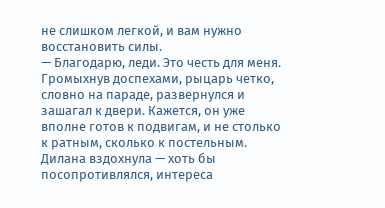не слишком легкой, и вам нужно восстановить силы.
— Благодарю, леди. Это честь для меня.
Громыхнув доспехами, рыцарь четко, словно на параде, развернулся и зашагал к двери. Кажется, он уже вполне готов к подвигам, и не столько к ратным, сколько к постельным. Дилана вздохнула — хоть бы посопротивлялся, интереса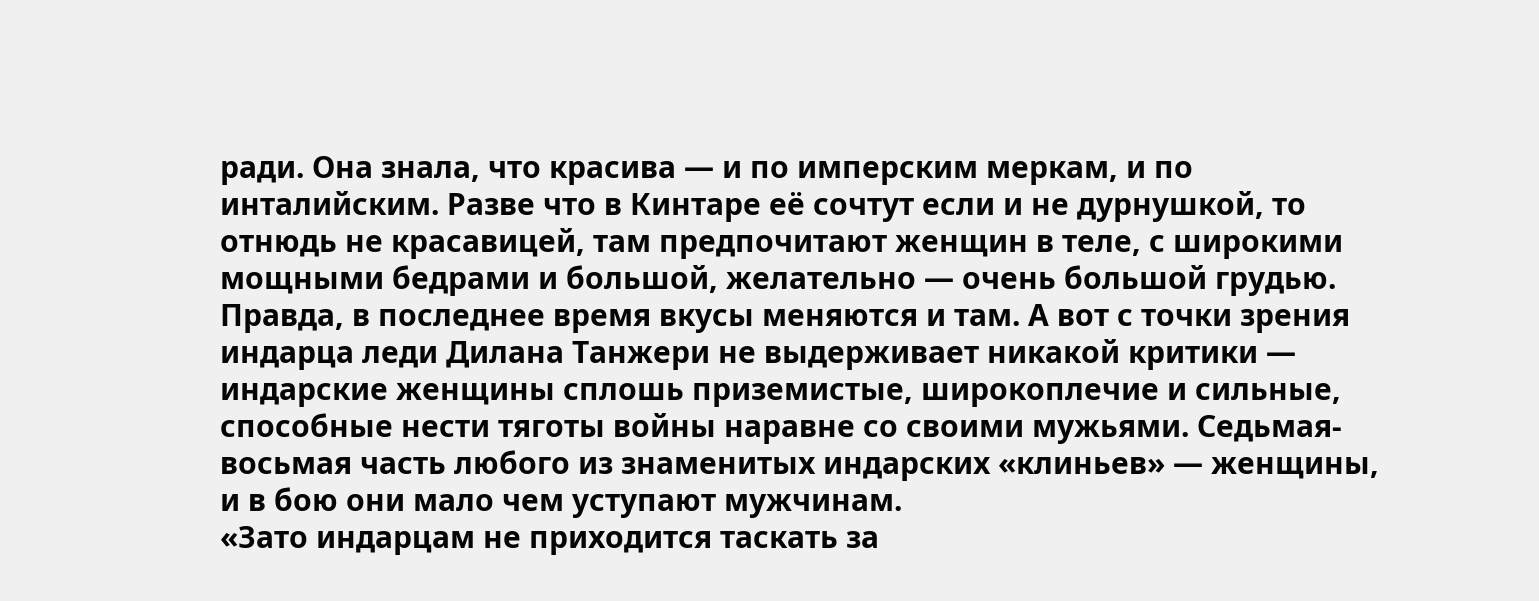ради. Она знала, что красива — и по имперским меркам, и по инталийским. Разве что в Кинтаре её сочтут если и не дурнушкой, то отнюдь не красавицей, там предпочитают женщин в теле, с широкими мощными бедрами и большой, желательно — очень большой грудью. Правда, в последнее время вкусы меняются и там. А вот с точки зрения индарца леди Дилана Танжери не выдерживает никакой критики — индарские женщины сплошь приземистые, широкоплечие и сильные, способные нести тяготы войны наравне со своими мужьями. Седьмая-восьмая часть любого из знаменитых индарских «клиньев» — женщины, и в бою они мало чем уступают мужчинам.
«Зато индарцам не приходится таскать за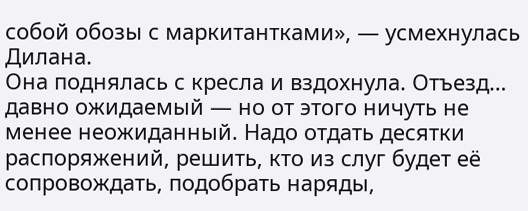собой обозы с маркитантками», — усмехнулась Дилана.
Она поднялась с кресла и вздохнула. Отъезд… давно ожидаемый — но от этого ничуть не менее неожиданный. Надо отдать десятки распоряжений, решить, кто из слуг будет её сопровождать, подобрать наряды,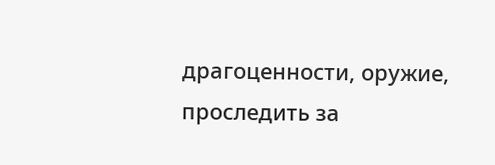драгоценности, оружие, проследить за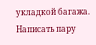укладкой багажа. Написать пару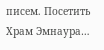писем. Посетить Храм Эмнаура…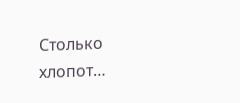Столько хлопот…